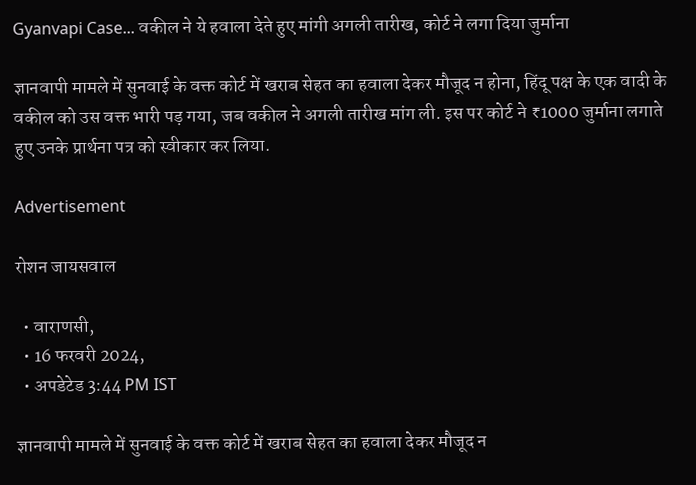Gyanvapi Case... वकील ने ये हवाला देते हुए मांगी अगली तारीख, कोर्ट ने लगा दिया जुर्माना

ज्ञानवापी मामले में सुनवाई के वक्त कोर्ट में खराब सेहत का हवाला देकर मौजूद न होना, हिंदू पक्ष के एक वादी के वकील को उस वक्त भारी पड़ गया, जब वकील ने अगली तारीख मांग ली. इस पर कोर्ट ने ₹1000 जुर्माना लगाते हुए उनके प्रार्थना पत्र को स्वीकार कर लिया.

Advertisement

रोशन जायसवाल

  • वाराणसी,
  • 16 फरवरी 2024,
  • अपडेटेड 3:44 PM IST

ज्ञानवापी मामले में सुनवाई के वक्त कोर्ट में खराब सेहत का हवाला देकर मौजूद न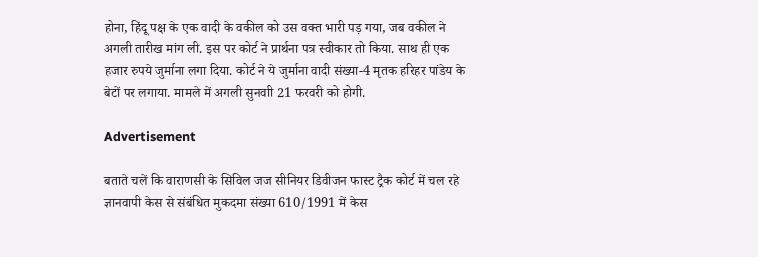होना, हिंदू पक्ष के एक वादी के वकील को उस वक्त भारी पड़ गया, जब वकील ने अगली तारीख मांग ली. इस पर कोर्ट ने प्रार्थना पत्र स्वीकार तो किया. साथ ही एक हजार रुपये जुर्माना लगा दिया. कोर्ट ने ये जुर्माना वादी संख्या-4 मृतक हरिहर पांडेय के बेटों पर लगाया. मामले में अगली सुनवाी 21 फरवरी को होगी.

Advertisement

बताते चलें कि वाराणसी के सिविल जज सीनियर डिवीजन फास्ट ट्रैक कोर्ट में चल रहे ज्ञानवापी केस से संबंधित मुकदमा संख्या 610/1991 में केस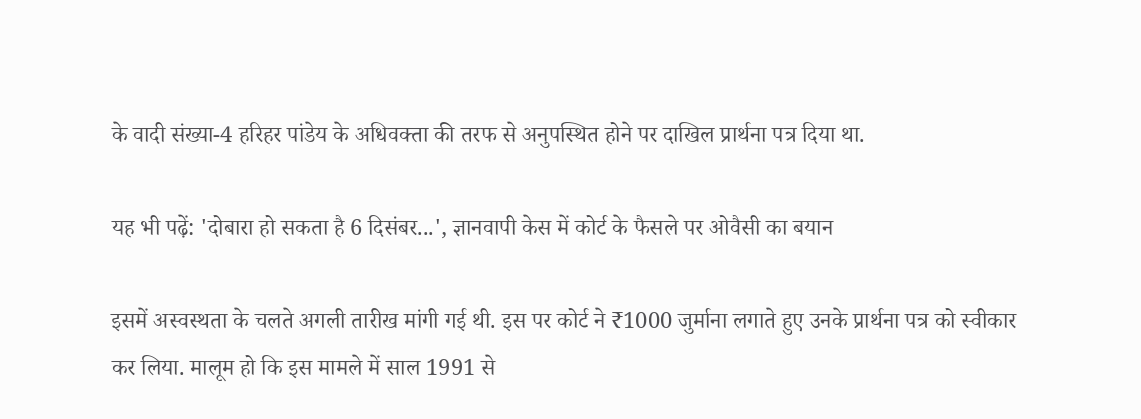के वादी संख्या-4 हरिहर पांडेय के अधिवक्ता की तरफ से अनुपस्थित होने पर दाखिल प्रार्थना पत्र दिया था.

यह भी पढ़ें: 'दोबारा हो सकता है 6 दिसंबर...', ज्ञानवापी केस में कोर्ट के फैसले पर ओवैसी का बयान

इसमें अस्वस्थता के चलते अगली तारीख मांगी गई थी. इस पर कोर्ट ने ₹1000 जुर्माना लगाते हुए उनके प्रार्थना पत्र को स्वीकार कर लिया. मालूम हो कि इस मामले में साल 1991 से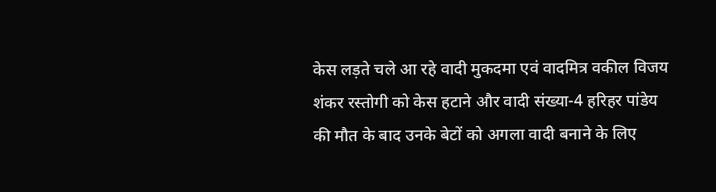केस लड़ते चले आ रहे वादी मुकदमा एवं वादमित्र वकील विजय शंकर रस्तोगी को केस हटाने और वादी संख्या-4 हरिहर पांडेय की मौत के बाद उनके बेटों को अगला वादी बनाने के लिए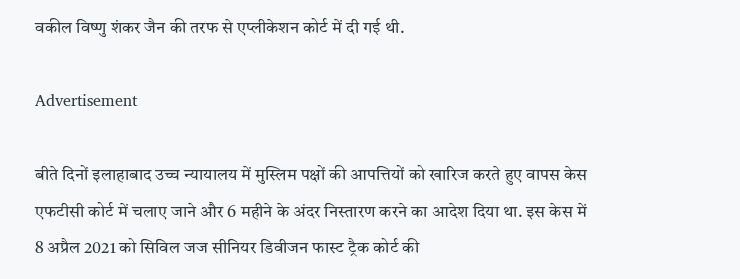वकील विष्णु शंकर जैन की तरफ से एप्लीकेशन कोर्ट में दी गई थी.

Advertisement

बीते दिनों इलाहाबाद उच्च न्यायालय में मुस्लिम पक्षों की आपत्तियों को खारिज करते हुए वापस केस एफटीसी कोर्ट में चलाए जाने और 6 महीने के अंदर निस्तारण करने का आदेश दिया था. इस केस में 8 अप्रैल 2021 को सिविल जज सीनियर डिवीजन फास्ट ट्रैक कोर्ट की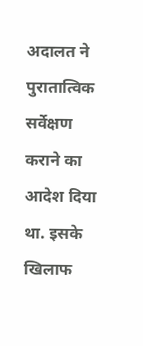अदालत ने पुरातात्विक सर्वेक्षण कराने का आदेश दिया था. इसके खिलाफ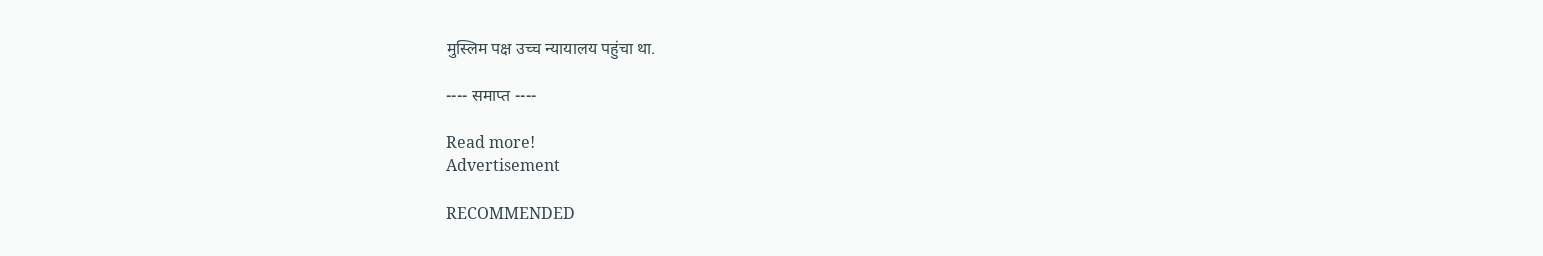मुस्लिम पक्ष उच्च न्यायालय पहुंचा था.

---- समाप्त ----

Read more!
Advertisement

RECOMMENDED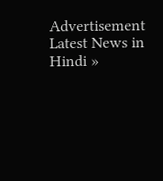Advertisement
Latest News in Hindi »